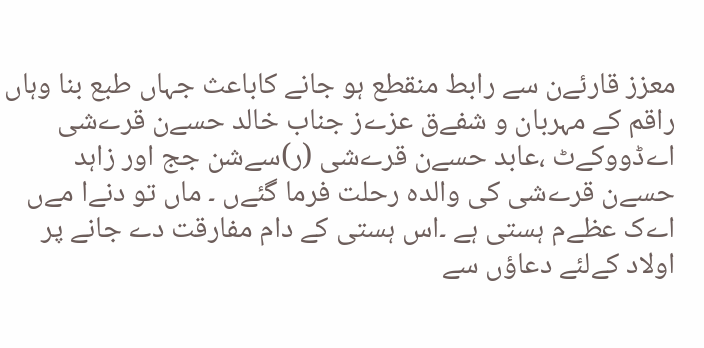معزز قارئےن سے رابط منقطع ہو جانے کاباعث جہاں طبع بنا وہاں راقم کے مہربان و شفےق عزےز جناب خالد حسےن قرےشی اےڈووکےٹ ،عابد حسےن قرےشی (ر)سےشن جج اور زاہد حسےن قرےشی کی والدہ رحلت فرما گئےں ۔ ماں تو دنےا مےں اےک عظےم ہستی ہے ۔اس ہستی کے دام مفارقت دے جانے پر اولاد کےلئے دعاؤں سے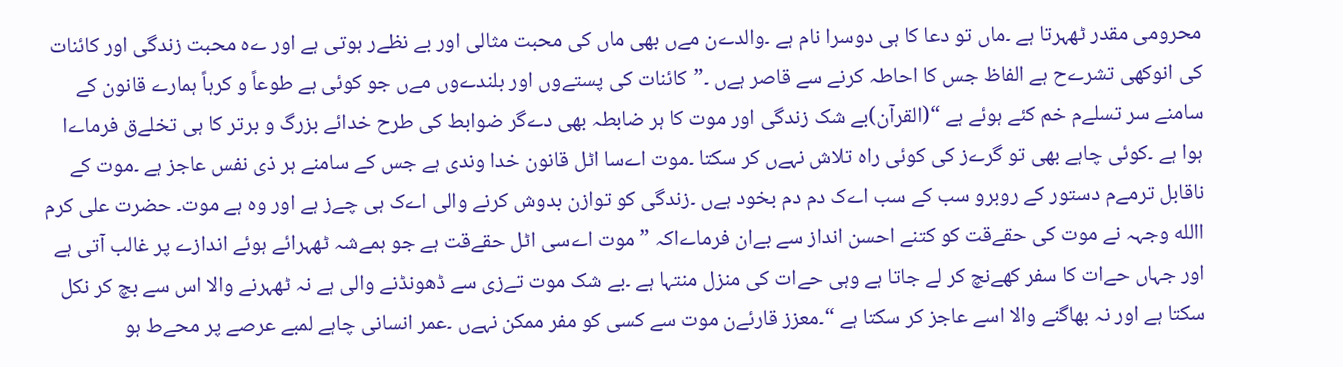محرومی مقدر ٹھہرتا ہے ۔ماں تو دعا کا ہی دوسرا نام ہے ۔والدےن مےں بھی ماں کی محبت مثالی اور بے نظےر ہوتی ہے اور ےہ محبت زندگی اور کائنات کی انوکھی تشرےح ہے الفاظ جس کا احاطہ کرنے سے قاصر ہےں ۔”کائنات کی پستےوں اور بلندےوں مےں جو کوئی ہے طوعاً و کرہاً ہمارے قانون کے سامنے سر تسلےم خم کئے ہوئے ہے “(القرآن)بے شک زندگی اور موت کا ہر ضابطہ بھی دےگر ضوابط کی طرح خدائے بزرگ و برتر کا ہی تخلےق فرماےا ہوا ہے ۔کوئی چاہے بھی تو گرےز کی کوئی راہ تلاش نہےں کر سکتا ۔موت اےسا اٹل قانون خدا وندی ہے جس کے سامنے ہر ذی نفس عاجز ہے ۔موت کے ناقابل ترمےم دستور کے روبرو سب کے سب اےک دم دم بخود ہےں ۔زندگی کو توازن بدوش کرنے والی اےک ہی چےز ہے اور وہ ہے موت۔ حضرت علی کرم االله وجہہ نے موت کی حقےقت کو کتنے احسن انداز سے بےان فرماےاکہ ”موت اےسی اٹل حقےقت ہے جو ہمےشہ ٹھہرائے ہوئے اندازے پر غالب آتی ہے اور جہاں حےات کا سفر کھےنچ کر لے جاتا ہے وہی حےات کی منزل منتہا ہے ۔بے شک موت تےزی سے ڈھونڈنے والی ہے نہ ٹھہرنے والا اس سے بچ کر نکل سکتا ہے اور نہ بھاگنے والا اسے عاجز کر سکتا ہے “۔معزز قارئےن موت سے کسی کو مفر ممکن نہےں ۔عمر انسانی چاہے لمبے عرصے پر محےط ہو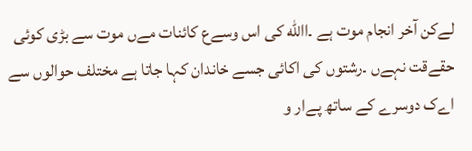لےکن آخر انجام موت ہے ۔االله کی اس وسےع کائنات مےں موت سے بڑی کوئی حقےقت نہےں ۔رشتوں کی اکائی جسے خاندان کہا جاتا ہے مختلف حوالوں سے اےک دوسرے کے ساتھ پےار و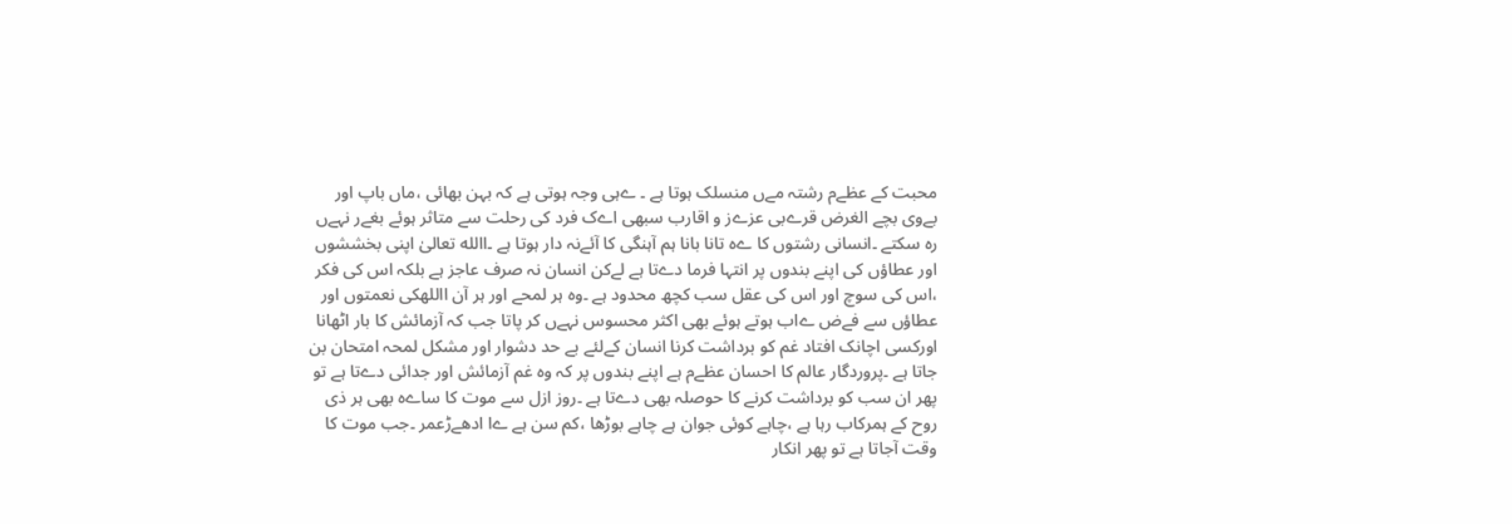محبت کے عظےم رشتہ مےں منسلک ہوتا ہے ۔ ےہی وجہ ہوتی ہے کہ بہن بھائی ،ماں باپ اور بےوی بچے الغرض قرےبی عزےز و اقارب سبھی اےک فرد کی رحلت سے متاثر ہوئے بغےر نہےں رہ سکتے ۔انسانی رشتوں کا ےہ تانا بانا ہم آہنگی کا آئےنہ دار ہوتا ہے ۔االله تعالیٰ اپنی بخششوں اور عطاؤں کی اپنے بندوں پر انتہا فرما دےتا ہے لےکن انسان نہ صرف عاجز ہے بلکہ اس کی فکر ،اس کی سوچ اور اس کی عقل سب کچھ محدود ہے ۔وہ ہر لمحے اور ہر آن االلهکی نعمتوں اور عطاؤں سے فےض ےاب ہوتے ہوئے بھی اکثر محسوس نہےں کر پاتا جب کہ آزمائش کا بار اٹھانا اورکسی اچانک افتاد غم کو برداشت کرنا انسان کےلئے بے حد دشوار اور مشکل لمحہ امتحان بن جاتا ہے ۔پروردگار عالم کا احسان عظےم ہے اپنے بندوں پر کہ وہ غم آزمائش اور جدائی دےتا ہے تو پھر ان سب کو برداشت کرنے کا حوصلہ بھی دےتا ہے ۔روز ازل سے موت کا ساےہ بھی ہر ذی روح کے ہمرکاب رہا ہے ،چاہے کوئی جوان ہے چاہے بوڑھا ،کم سن ہے ےا ادھےڑعمر ۔جب موت کا وقت آجاتا ہے تو پھر انکار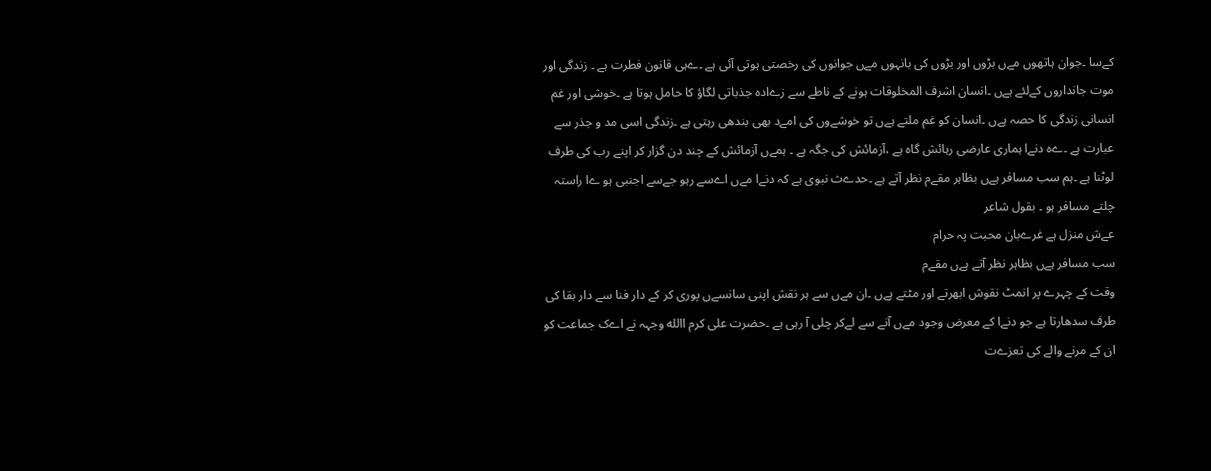کےسا ۔جوان ہاتھوں مےں بڑوں اور بڑوں کی بانہوں مےں جوانوں کی رخصتی ہوتی آئی ہے ۔ےہی قانون فطرت ہے ۔ زندگی اور موت جانداروں کےلئے ہےں ۔انسان اشرف المخلوقات ہونے کے ناطے سے زےادہ جذباتی لگاؤ کا حامل ہوتا ہے ۔خوشی اور غم انسانی زندگی کا حصہ ہےں ۔انسان کو غم ملتے ہےں تو خوشےوں کی امےد بھی بندھی رہتی ہے ۔زندگی اسی مد و جذر سے عبارت ہے ۔ےہ دنےا ہماری عارضی رہائش گاہ ہے ،آزمائش کی جگہ ہے ۔ ہمےں آزمائش کے چند دن گزار کر اپنے رب کی طرف لوٹنا ہے ۔ہم سب مسافر ہےں بظاہر مقےم نظر آتے ہے ۔حدےث نبوی ہے کہ دنےا مےں اےسے رہو جےسے اجنبی ہو ےا راستہ چلتے مسافر ہو ۔ بقول شاعر
عےش منزل ہے غرےبان محبت پہ حرام
سب مسافر ہےں بظاہر نظر آتے ہےں مقےم
وقت کے چہرے پر انمٹ نقوش ابھرتے اور مٹتے ہےں ۔ان مےں سے ہر نقش اپنی سانسےں پوری کر کے دار فنا سے دار بقا کی طرف سدھارتا ہے جو دنےا کے معرض وجود مےں آنے سے لےکر چلی آ رہی ہے ۔حضرت علی کرم االله وجہہ نے اےک جماعت کو ان کے مرنے والے کی تعزےت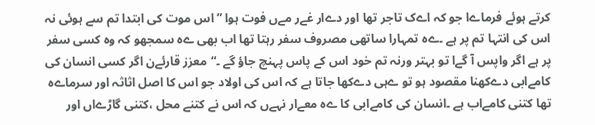کرتے ہوئے فرماےا جو کہ اےک تاجر تھا اور دےار غےر مےں فوت ہوا ”اس موت کی ابتدا تم سے ہوئی نہ اس کی انتہا تم پر ہے ۔ےہ تمہارا ساتھی مصروف سفر رہتا تھا اب بھی ےہ سمجھو کہ وہ کسی سفر پر ہے اگر واپس آ گےا تو بہتر ورنہ تم خود اس کے پاس پہنچ جاؤ گے ۔“معزز قارئےن اگر کسی انسان کی کامےابی دےکھنا مقصود ہو تو ےہی دےکھا جاتا ہے کہ اس کی اولاد جو اس کا اصل اثاثہ اور سرماےہ تھا کتنی کامےاب ہے ۔انسان کی کامےابی کا ےہ معےار نہےں کہ اس نے کتنے محل ،کتنی گاڑےاں اور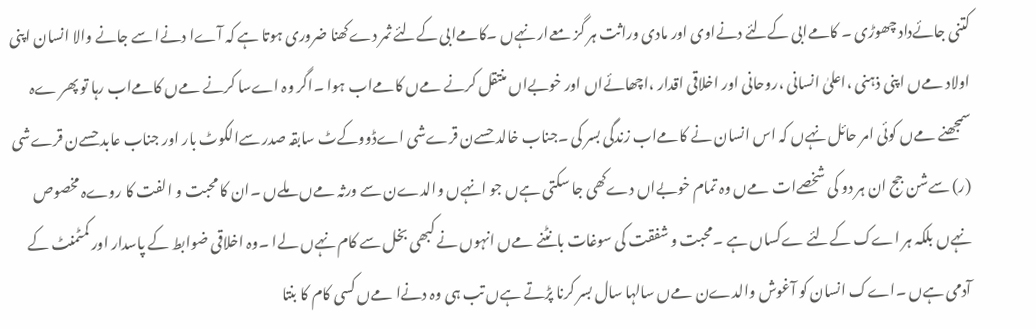کتنی جائےداد چھوڑی ۔ کامےابی کےلئے دنےاوی اور مادی وراثت ہر گز معےار نہےں ۔کامےابی کےلئے ثمر دےکھنا ضروری ہوتا ہے کہ آےا دنےا سے جانے والا انسان اپنی اولاد مےں اپنی ذہنی ،اعلیٰ انسانی ،روحانی اور اخلاقی اقدار ،اچھائےاں اور خوبےاں منتقل کرنے مےں کامےاب ہوا ۔اگر وہ اےسا کرنے مےں کامےاب رہا تو پھر ےہ سمجھنے مےں کوئی امر حائل نہےں کہ اس انسان نے کامےاب زندگی بسر کی ۔جناب خالد حسےن قرےشی اےڈووکےٹ سابقہ صدر سےالکوٹ بار اور جناب عابد حسےن قرےشی (ر) سےشن جج ان ہر دو کی شخصےات مےں وہ تمام خوبےاں دےکھی جا سکتی ہےں جو انہےں والدےن سے ورثہ مےں ملےں ۔ان کا محبت و الفت کا روےہ مخصوص نہےں بلکہ ہر اےک کےلئے ےکساں ہے ۔محبت و شفقت کی سوغات بانٹنے مےں انہوں نے کبھی بخل سے کام نہےں لےا ۔وہ اخلاقی ضوابط کے پاسدار اور کمٹمنٹ کے آدمی ہےں ۔اےک انسان کو آغوش والدےن مےں سالہا سال بسر کرنا پڑتے ہےں تب ہی وہ دنےا مےں کسی کام کا بنتا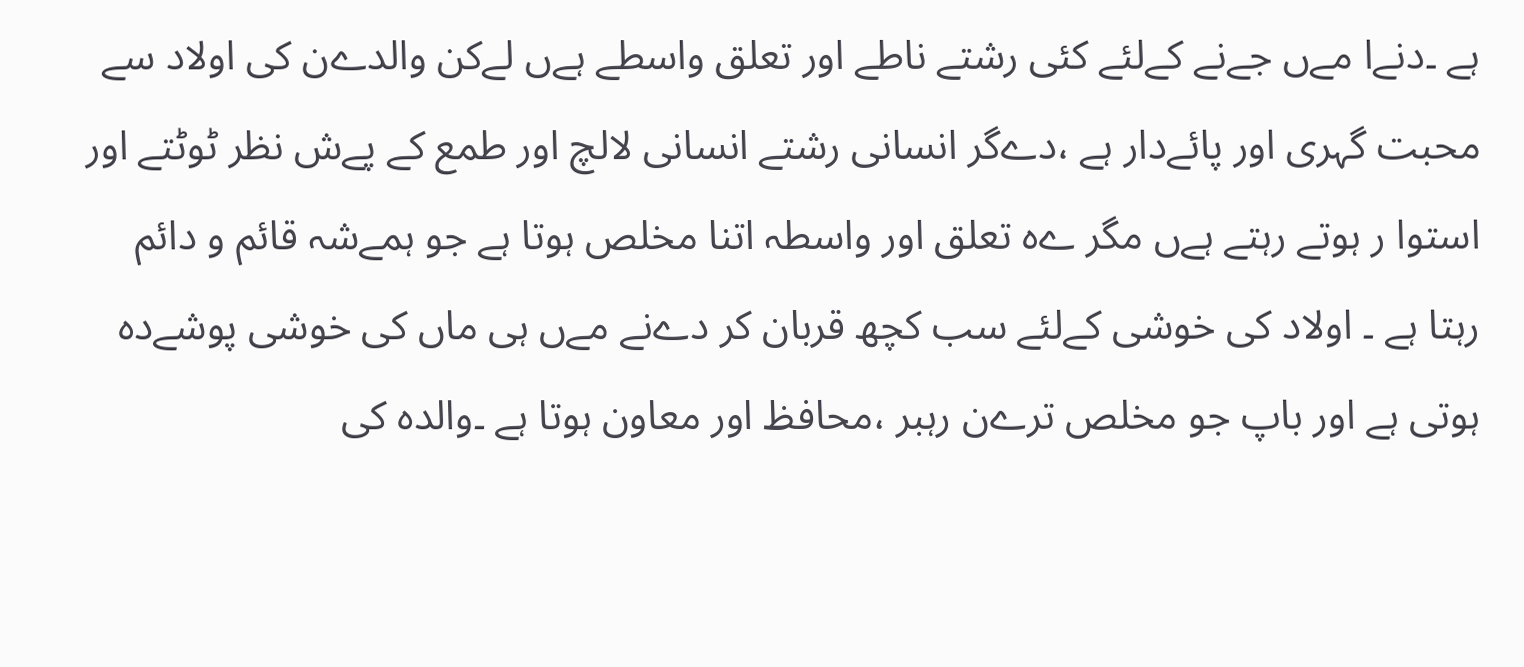ہے ۔دنےا مےں جےنے کےلئے کئی رشتے ناطے اور تعلق واسطے ہےں لےکن والدےن کی اولاد سے محبت گہری اور پائےدار ہے ،دےگر انسانی رشتے انسانی لالچ اور طمع کے پےش نظر ٹوٹتے اور استوا ر ہوتے رہتے ہےں مگر ےہ تعلق اور واسطہ اتنا مخلص ہوتا ہے جو ہمےشہ قائم و دائم رہتا ہے ۔ اولاد کی خوشی کےلئے سب کچھ قربان کر دےنے مےں ہی ماں کی خوشی پوشےدہ ہوتی ہے اور باپ جو مخلص ترےن رہبر ،محافظ اور معاون ہوتا ہے ۔والدہ کی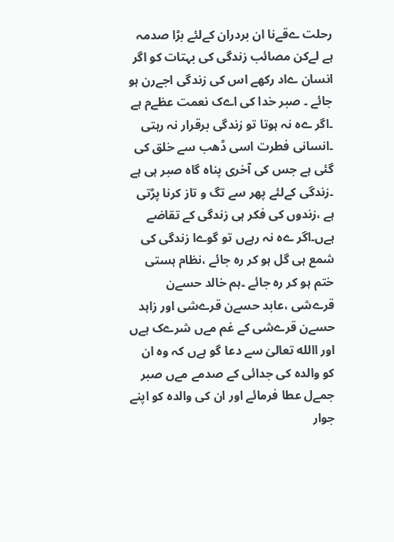رحلت ےقےنا ان بردران کےلئے بڑا صدمہ ہے لےکن مصائب زندگی کی بہتات کو اگر انسان ےاد رکھے اس کی زندگی اجےرن ہو جائے ۔ صبر خدا کی اےک نعمت عظےم ہے ۔اگر ےہ نہ ہوتا تو زندگی برقرار نہ رہتی ۔انسانی فطرت اسی ڈھب سے خلق کی گئی ہے جس کی آخری پناہ گاہ صبر ہی ہے ۔زندگی کےلئے پھر سے تگ و تاز کرنا پڑتی ہے ،زندوں کی فکر ہی زندگی کے تقاضے ہےں۔اگر ےہ نہ رہےں تو گوےا زندگی کی شمع ہی گل ہو کر رہ جائے ،نظام ہستی ختم ہو کر رہ جائے ۔ہم خالد حسےن قرےشی ،عابد حسےن قرےشی اور زاہد حسےن قرےشی کے غم مےں شرےک ہےں اور االله تعالیٰ سے دعا گو ہےں کہ وہ ان کو والدہ کی جدائی کے صدمے مےں صبر جمےل عطا فرمائے اور ان کی والدہ کو اپنے جوار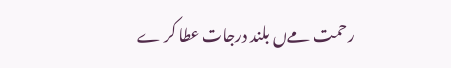رحمت مےں بلند درجات عطا کر ے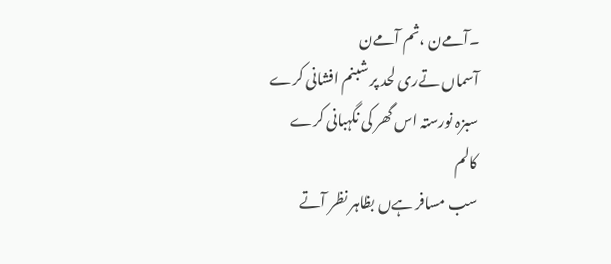۔آمےن ،ثم آمےن
آسماں تےری لحد پر شبنم افشانی کرے
سبزہ نورستہ اس گھر کی نگہبانی کرے
کالم
سب مسافر ہےں بظاہر نظر آتے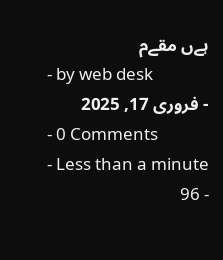ہےں مقےم
- by web desk
- فروری 17, 2025
- 0 Comments
- Less than a minute
- 96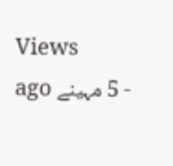Views
- 5 مہینے ago